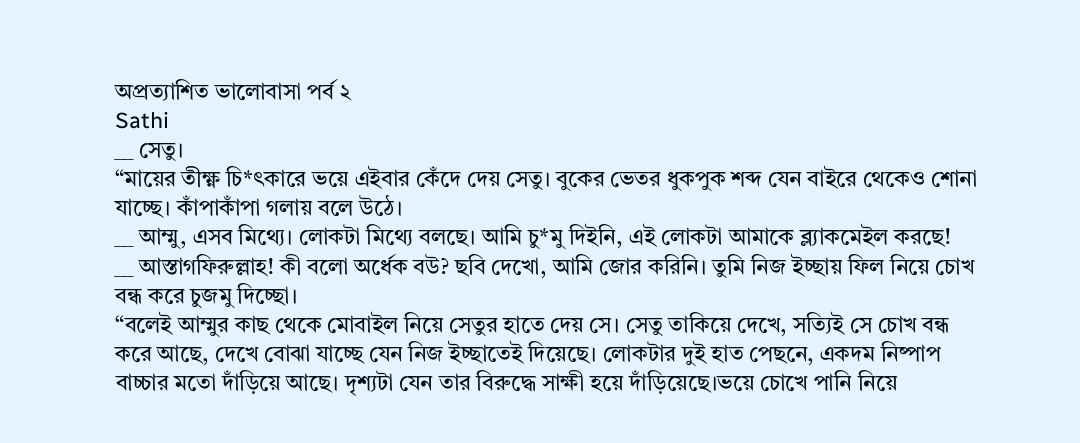অপ্রত্যাশিত ভালোবাসা পর্ব ২
Sathi
__ সেতু।
“মায়ের তীক্ষ্ণ চি*ৎকারে ভয়ে এইবার কেঁদে দেয় সেতু। বুকের ভেতর ধুকপুক শব্দ যেন বাইরে থেকেও শোনা যাচ্ছে। কাঁপাকাঁপা গলায় বলে উঠে।
__ আম্মু, এসব মিথ্যে। লোকটা মিথ্যে বলছে। আমি চু*মু দিইনি, এই লোকটা আমাকে ব্ল্যাকমেইল করছে!
__ আস্তাগফিরুল্লাহ! কী বলো অর্ধেক বউ? ছবি দেখো, আমি জোর করিনি। তুমি নিজ ইচ্ছায় ফিল নিয়ে চোখ বন্ধ করে চুজমু দিচ্ছো।
“বলেই আম্মুর কাছ থেকে মোবাইল নিয়ে সেতুর হাতে দেয় সে। সেতু তাকিয়ে দেখে, সত্যিই সে চোখ বন্ধ করে আছে, দেখে বোঝা যাচ্ছে যেন নিজ ইচ্ছাতেই দিয়েছে। লোকটার দুই হাত পেছনে, একদম নিষ্পাপ বাচ্চার মতো দাঁড়িয়ে আছে। দৃশ্যটা যেন তার বিরুদ্ধে সাক্ষী হয়ে দাঁড়িয়েছে।ভয়ে চোখে পানি নিয়ে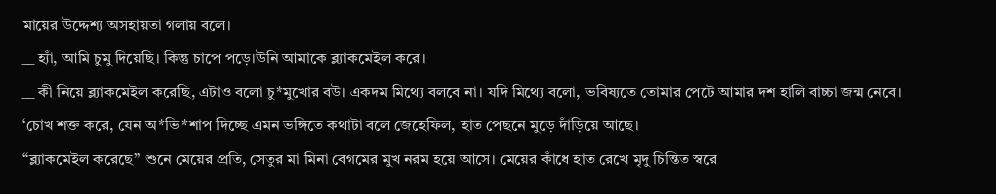মায়ের উদ্দেশ্য অসহায়তা গলায় বলে।
__ হ্যাঁ, আমি চুমু দিয়েছি। কিন্তু চাপে পড়ে।উনি আমাকে ব্ল্যাকমেইল করে।
__ কী নিয়ে ব্ল্যাকমেইল করেছি, এটাও বলো চু*মুখোর বউ। একদম মিথ্যে বলবে না। যদি মিথ্যে বলো, ভবিষ্যতে তোমার পেটে আমার দশ হালি বাচ্চা জন্ম নেবে।
‘চোখ শক্ত করে, যেন অ*ভি*শাপ দিচ্ছে এমন ভঙ্গিতে কথাটা বলে জেহেফিল, হাত পেছনে মুড়ে দাঁড়িয়ে আছে।
“ব্ল্যাকমেইল করেছে” শুনে মেয়ের প্রতি, সেতুর মা মিনা বেগমের মুখ নরম হয়ে আসে। মেয়ের কাঁধে হাত রেখে মৃদু চিন্তিত স্বরে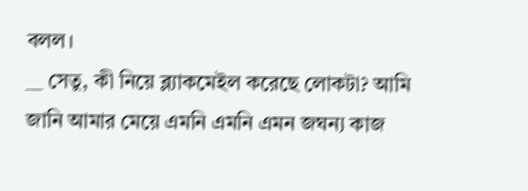বলল।
__ সেতু, কী নিয়ে ব্ল্যাকমেইল করেছে লোকটা? আমি জানি আমার মেয়ে এমনি এমনি এমন জঘন্য কাজ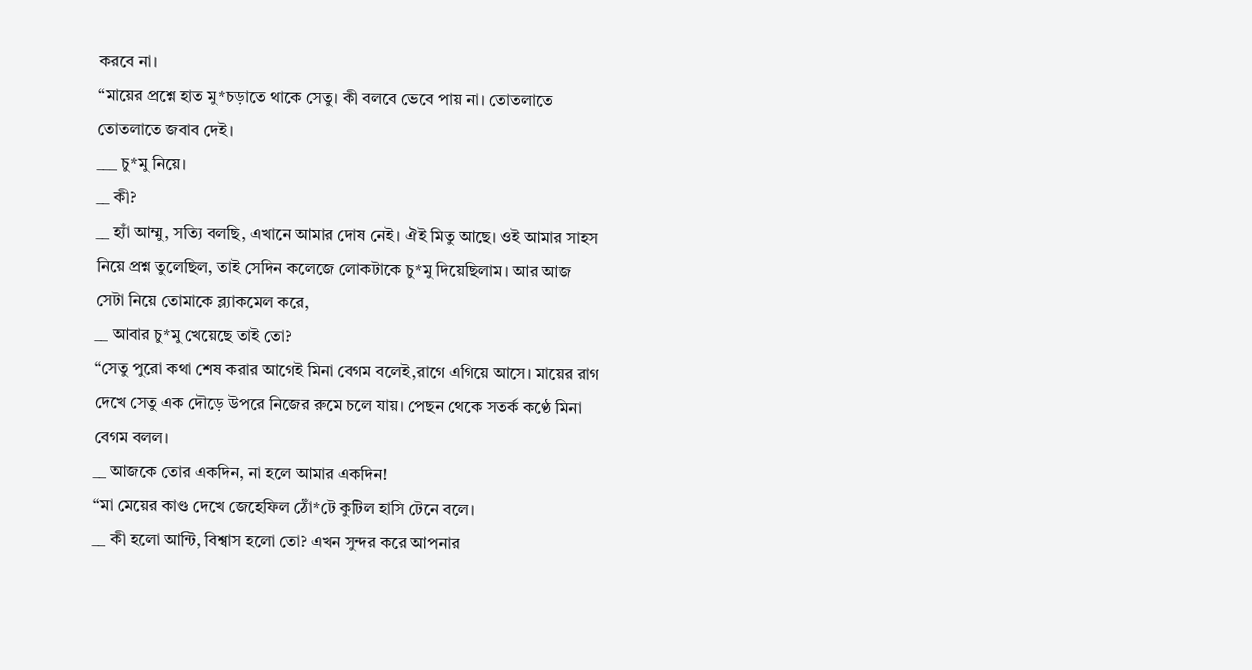করবে না।
“মায়ের প্রশ্নে হাত মু*চড়াতে থাকে সেতু। কী বলবে ভেবে পায় না। তোতলাতে তোতলাতে জবাব দেই।
___ চু*মু নিয়ে।
__ কী?
__ হ্যাঁ আম্মু, সত্যি বলছি, এখানে আমার দোষ নেই। ঐই মিতু আছে। ওই আমার সাহস নিয়ে প্রশ্ন তুলেছিল, তাই সেদিন কলেজে লোকটাকে চু*মু দিয়েছিলাম। আর আজ সেটা নিয়ে তোমাকে ব্ল্যাকমেল করে,
__ আবার চু*মু খেয়েছে তাই তো?
“সেতু পুরো কথা শেষ করার আগেই মিনা বেগম বলেই,রাগে এগিয়ে আসে। মায়ের রাগ দেখে সেতু এক দৌড়ে উপরে নিজের রুমে চলে যায়। পেছন থেকে সতর্ক কণ্ঠে মিনা বেগম বলল।
__ আজকে তোর একদিন, না হলে আমার একদিন!
“মা মেয়ের কাণ্ড দেখে জেহেফিল ঠোঁ*টে কুটিল হাসি টেনে বলে।
__ কী হলো আন্টি, বিশ্বাস হলো তো? এখন সুন্দর করে আপনার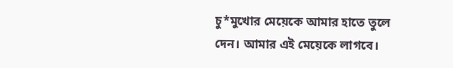চু*মুখোর মেয়েকে আমার হাতে তুলে দেন। আমার এই মেয়েকে লাগবে।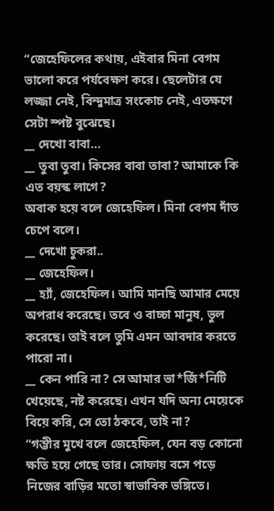“জেহেফিলের কথায়, এইবার মিনা বেগম ভালো করে পর্যবেক্ষণ করে। ছেলেটার যে লজ্জা নেই, বিন্দুমাত্র সংকোচ নেই, এতক্ষণে সেটা স্পষ্ট বুঝেছে।
__ দেখো বাবা…
__ তুবা তুবা। কিসের বাবা তাবা? আমাকে কি এত বয়স্ক লাগে?
অবাক হয়ে বলে জেহেফিল। মিনা বেগম দাঁত চেপে বলে।
__ দেখো চুকরা..
__ জেহেফিল।
__ হ্যাঁ, জেহেফিল। আমি মানছি আমার মেয়ে অপরাধ করেছে। তবে ও বাচ্চা মানুষ, ভুল করেছে। তাই বলে তুমি এমন আবদার করতে পারো না।
__ কেন পারি না? সে আমার ভা*র্জি*নিটি খেয়েছে, নষ্ট করেছে। এখন যদি অন্য মেয়েকে বিয়ে করি, সে তো ঠকবে, তাই না?
“গম্ভীর মুখে বলে জেহেফিল, যেন বড় কোনো ক্ষতি হয়ে গেছে তার। সোফায় বসে পড়ে নিজের বাড়ির মতো স্বাভাবিক ভঙ্গিতে।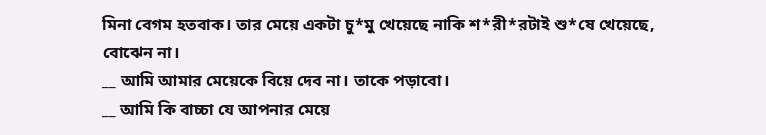মিনা বেগম হতবাক। তার মেয়ে একটা চু*মু খেয়েছে নাকি শ*রী*রটাই শু*ষে খেয়েছে, বোঝেন না।
__ আমি আমার মেয়েকে বিয়ে দেব না। তাকে পড়াবো।
__ আমি কি বাচ্চা যে আপনার মেয়ে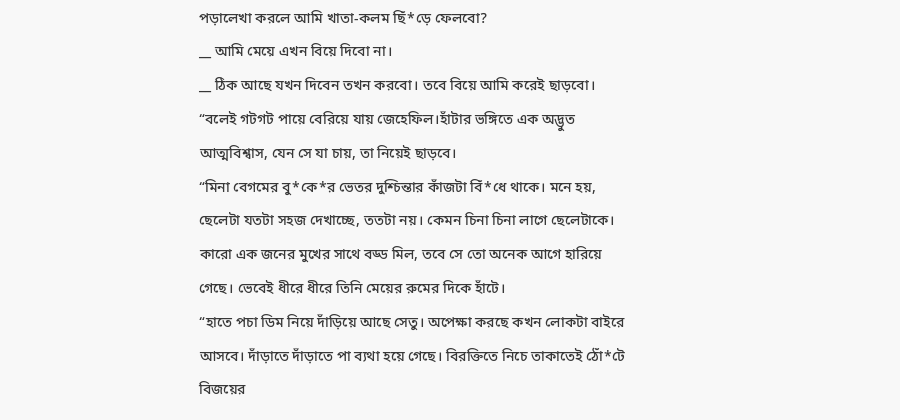পড়ালেখা করলে আমি খাতা-কলম ছিঁ*ড়ে ফেলবো?
__ আমি মেয়ে এখন বিয়ে দিবো না।
__ ঠিক আছে যখন দিবেন তখন করবো। তবে বিয়ে আমি করেই ছাড়বো।
“বলেই গটগট পায়ে বেরিয়ে যায় জেহেফিল।হাঁটার ভঙ্গিতে এক অদ্ভুত আত্মবিশ্বাস, যেন সে যা চায়, তা নিয়েই ছাড়বে।
“মিনা বেগমের বু*কে*র ভেতর দুশ্চিন্তার কাঁজটা বিঁ*ধে থাকে। মনে হয়, ছেলেটা যতটা সহজ দেখাচ্ছে, ততটা নয়। কেমন চিনা চিনা লাগে ছেলেটাকে। কারো এক জনের মুখের সাথে বড্ড মিল, তবে সে তো অনেক আগে হারিয়ে গেছে। ভেবেই ধীরে ধীরে তিনি মেয়ের রুমের দিকে হাঁটে।
“হাতে পচা ডিম নিয়ে দাঁড়িয়ে আছে সেতু। অপেক্ষা করছে কখন লোকটা বাইরে আসবে। দাঁড়াতে দাঁড়াতে পা ব্যথা হয়ে গেছে। বিরক্তিতে নিচে তাকাতেই ঠোঁ*টে বিজয়ের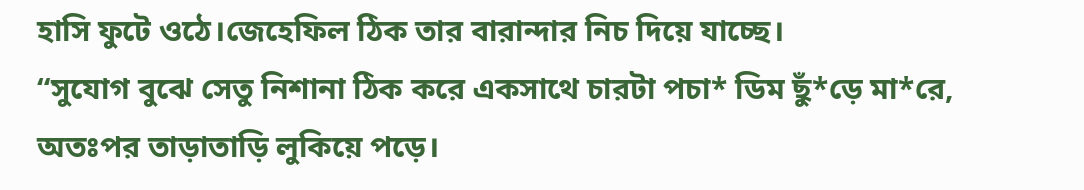হাসি ফুটে ওঠে।জেহেফিল ঠিক তার বারান্দার নিচ দিয়ে যাচ্ছে।
“সুযোগ বুঝে সেতু নিশানা ঠিক করে একসাথে চারটা পচা* ডিম ছুঁ*ড়ে মা*রে, অতঃপর তাড়াতাড়ি লুকিয়ে পড়ে।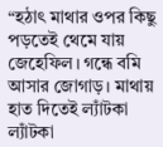“হঠাৎ মাথার ওপর কিছু পড়তেই থেমে যায় জেহেফিল। গন্ধে বমি আসার জোগাড়। মাথায় হাত দিতেই ল্যাঁটকা ল্যাঁটকা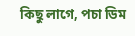কিছু লাগে, পচা ডিম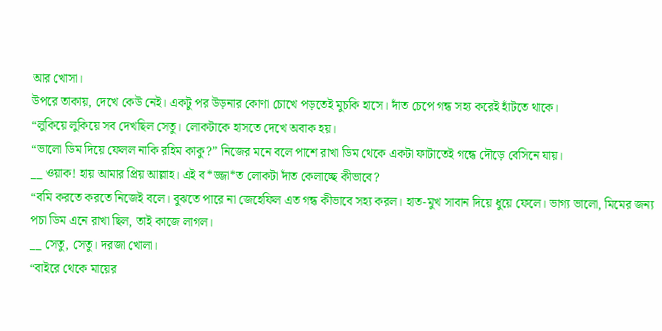আর খোসা।
উপরে তাকায়, দেখে কেউ নেই। একটু পর উড়নার কোণা চোখে পড়তেই মুচকি হাসে। দাঁত চেপে গন্ধ সহ্য করেই হাঁটতে থাকে।
“লুকিয়ে লুকিয়ে সব দেখছিল সেতু। লোকটাকে হাসতে দেখে অবাক হয়।
“ভালো ডিম দিয়ে ফেলল নাকি রহিম কাকু?” নিজের মনে বলে পাশে রাখা ডিম থেকে একটা ফাটাতেই গন্ধে দৌড়ে বেসিনে যায়।
__ ওয়াক! হায় আমার প্রিয় আল্লাহ। এই ব*জ্জা*ত লোকটা দাঁত কেলাচ্ছে কীভাবে?
“বমি করতে করতে নিজেই বলে। বুঝতে পারে না জেহেফিল এত গন্ধ কীভাবে সহ্য করল। হাত-মুখ সাবান দিয়ে ধুয়ে ফেলে। ভাগ্য ভালো, মিমের জন্য পচা ডিম এনে রাখা ছিল, তাই কাজে লাগল।
__ সেতু, সেতু। দরজা খোলা।
“বাইরে থেকে মায়ের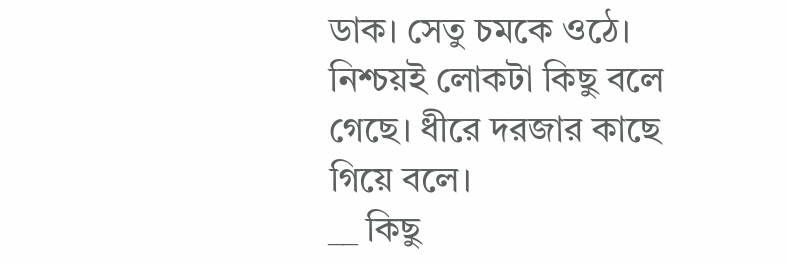ডাক। সেতু চমকে ওঠে। নিশ্চয়ই লোকটা কিছু বলে গেছে। ধীরে দরজার কাছে গিয়ে বলে।
__ কিছু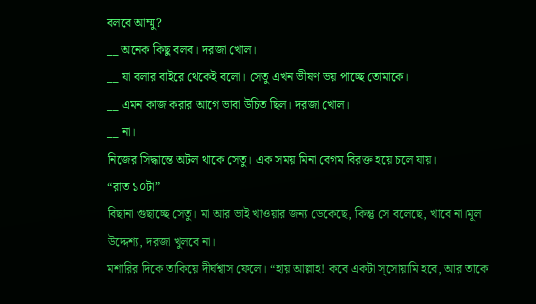বলবে আম্মু?
__ অনেক কিছু বলব। দরজা খোল।
__ যা বলার বাইরে থেকেই বলো। সেতু এখন ভীষণ ভয় পাচ্ছে তোমাকে।
__ এমন কাজ করার আগে ভাবা উচিত ছিল। দরজা খোল।
__ না।
নিজের সিদ্ধান্তে অটল থাকে সেতু। এক সময় মিনা বেগম বিরক্ত হয়ে চলে যায়।
“রাত ১০টা”
বিছানা গুছাচ্ছে সেতু। মা আর ভাই খাওয়ার জন্য ডেকেছে, কিন্তু সে বলেছে, খাবে না।মূল উদ্দেশ্য, দরজা খুলবে না।
মশারির দিকে তাকিয়ে দীর্ঘশ্বাস ফেলে। “হায় আল্লাহ! কবে একটা স্সোয়ামি হবে, আর তাকে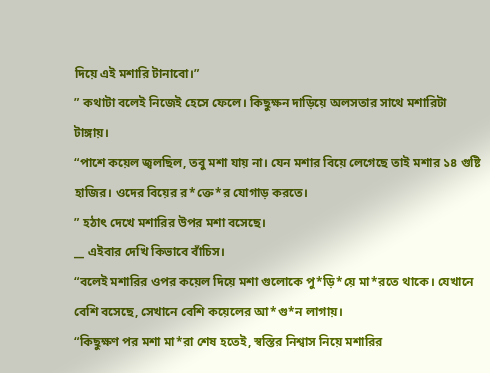দিয়ে এই মশারি টানাবো।”
” কথাটা বলেই নিজেই হেসে ফেলে। কিছুক্ষন দাড়িয়ে অলসতার সাথে মশারিটা টাঙ্গায়।
“পাশে কয়েল জ্বলছিল, তবু মশা যায় না। যেন মশার বিয়ে লেগেছে তাই মশার ১৪ গুষ্টি হাজির। ওদের বিয়ের র*ক্তে*র যোগাড় করতে।
” হঠাৎ দেখে মশারির উপর মশা বসেছে।
__ এইবার দেখি কিভাবে বাঁচিস।
“বলেই মশারির ওপর কয়েল দিয়ে মশা গুলোকে পু*ড়ি*য়ে মা*রতে থাকে। যেখানে বেশি বসেছে, সেখানে বেশি কয়েলের আ*গু*ন লাগায়।
“কিছুক্ষণ পর মশা মা*রা শেষ হতেই, স্বস্তির নিশ্বাস নিয়ে মশারির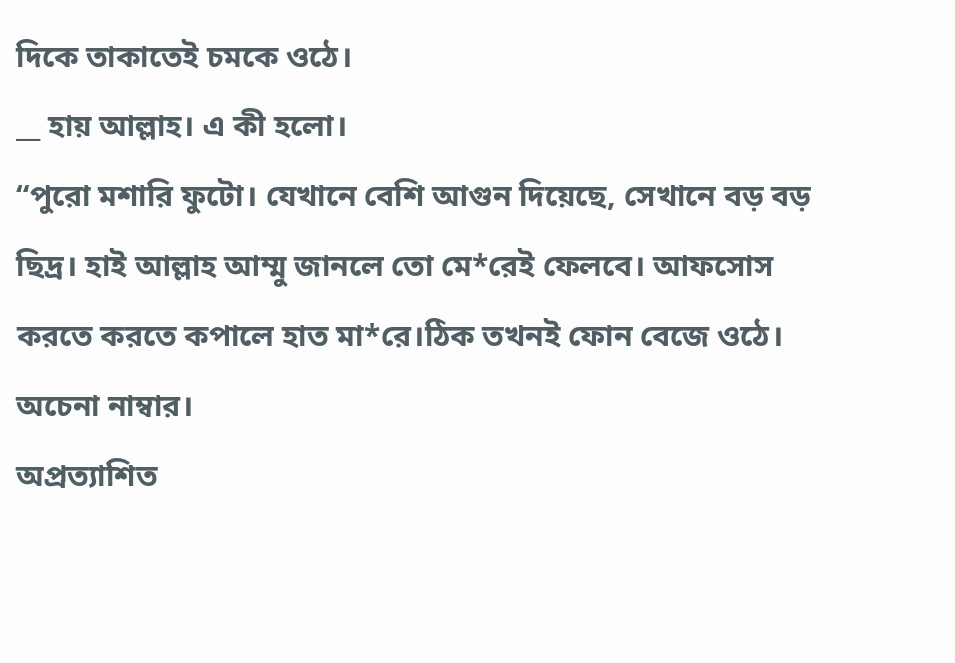দিকে তাকাতেই চমকে ওঠে।
__ হায় আল্লাহ। এ কী হলো।
“পুরো মশারি ফুটো। যেখানে বেশি আগুন দিয়েছে, সেখানে বড় বড় ছিদ্র। হাই আল্লাহ আম্মু জানলে তো মে*রেই ফেলবে। আফসোস করতে করতে কপালে হাত মা*রে।ঠিক তখনই ফোন বেজে ওঠে। অচেনা নাম্বার।
অপ্রত্যাশিত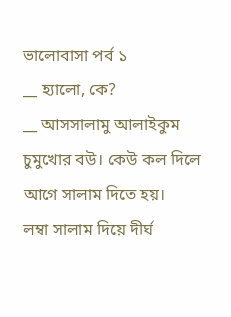ভালোবাসা পর্ব ১
__ হ্যালো, কে?
__ আসসালামু আলাইকুম চুমুখোর বউ। কেউ কল দিলে আগে সালাম দিতে হয়।
লম্বা সালাম দিয়ে দীর্ঘ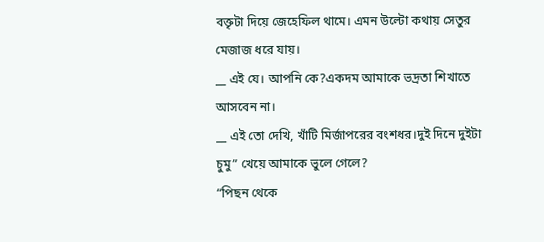বক্তৃটা দিয়ে জেহেফিল থামে। এমন উল্টো কথায় সেতুর মেজাজ ধরে যায়।
__ এই যে। আপনি কে?একদম আমাকে ভদ্রতা শিখাতে আসবেন না।
__ এই তো দেখি, খাঁটি মির্জাপরের বংশধর।দুই দিনে দুইটা চুমু” খেয়ে আমাকে ভুলে গেলে?
“পিছন থেকে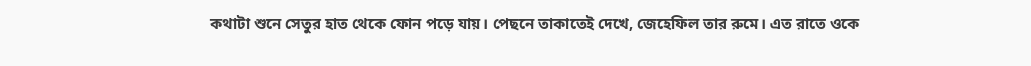কথাটা শুনে সেতুর হাত থেকে ফোন পড়ে যায়। পেছনে তাকাতেই দেখে, জেহেফিল তার রুমে। এত রাতে ওকে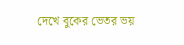দেখে বুকের ভেতর ভয়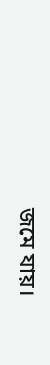জমে যায়।